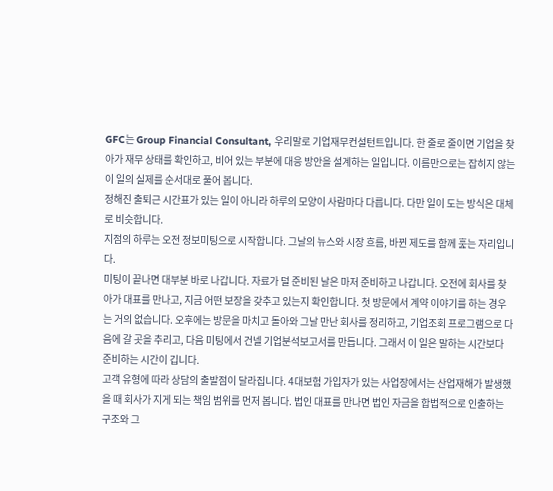GFC는 Group Financial Consultant, 우리말로 기업재무컨설턴트입니다. 한 줄로 줄이면 기업을 찾아가 재무 상태를 확인하고, 비어 있는 부분에 대응 방안을 설계하는 일입니다. 이름만으로는 잡히지 않는 이 일의 실제를 순서대로 풀어 봅니다.
정해진 출퇴근 시간표가 있는 일이 아니라 하루의 모양이 사람마다 다릅니다. 다만 일이 도는 방식은 대체로 비슷합니다.
지점의 하루는 오전 정보미팅으로 시작합니다. 그날의 뉴스와 시장 흐름, 바뀐 제도를 함께 훑는 자리입니다.
미팅이 끝나면 대부분 바로 나갑니다. 자료가 덜 준비된 날은 마저 준비하고 나갑니다. 오전에 회사를 찾아가 대표를 만나고, 지금 어떤 보장을 갖추고 있는지 확인합니다. 첫 방문에서 계약 이야기를 하는 경우는 거의 없습니다. 오후에는 방문을 마치고 돌아와 그날 만난 회사를 정리하고, 기업조회 프로그램으로 다음에 갈 곳을 추리고, 다음 미팅에서 건넬 기업분석보고서를 만듭니다. 그래서 이 일은 말하는 시간보다 준비하는 시간이 깁니다.
고객 유형에 따라 상담의 출발점이 달라집니다. 4대보험 가입자가 있는 사업장에서는 산업재해가 발생했을 때 회사가 지게 되는 책임 범위를 먼저 봅니다. 법인 대표를 만나면 법인 자금을 합법적으로 인출하는 구조와 그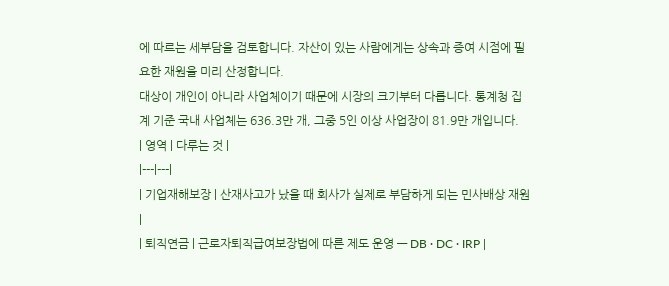에 따르는 세부담을 검토합니다. 자산이 있는 사람에게는 상속과 증여 시점에 필요한 재원을 미리 산정합니다.
대상이 개인이 아니라 사업체이기 때문에 시장의 크기부터 다릅니다. 통계청 집계 기준 국내 사업체는 636.3만 개, 그중 5인 이상 사업장이 81.9만 개입니다.
| 영역 | 다루는 것 |
|---|---|
| 기업재해보장 | 산재사고가 났을 때 회사가 실제로 부담하게 되는 민사배상 재원 |
| 퇴직연금 | 근로자퇴직급여보장법에 따른 제도 운영 — DB · DC · IRP |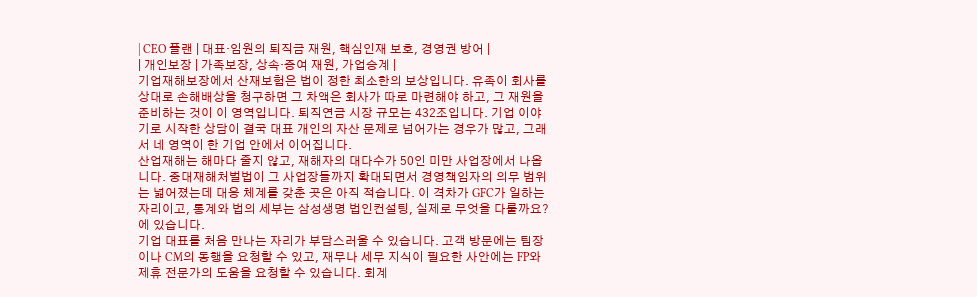| CEO 플랜 | 대표·임원의 퇴직금 재원, 핵심인재 보호, 경영권 방어 |
| 개인보장 | 가족보장, 상속·증여 재원, 가업승계 |
기업재해보장에서 산재보험은 법이 정한 최소한의 보상입니다. 유족이 회사를 상대로 손해배상을 청구하면 그 차액은 회사가 따로 마련해야 하고, 그 재원을 준비하는 것이 이 영역입니다. 퇴직연금 시장 규모는 432조입니다. 기업 이야기로 시작한 상담이 결국 대표 개인의 자산 문제로 넘어가는 경우가 많고, 그래서 네 영역이 한 기업 안에서 이어집니다.
산업재해는 해마다 줄지 않고, 재해자의 대다수가 50인 미만 사업장에서 나옵니다. 중대재해처벌법이 그 사업장들까지 확대되면서 경영책임자의 의무 범위는 넓어졌는데 대응 체계를 갖춘 곳은 아직 적습니다. 이 격차가 GFC가 일하는 자리이고, 통계와 법의 세부는 삼성생명 법인컨설팅, 실제로 무엇을 다룰까요?에 있습니다.
기업 대표를 처음 만나는 자리가 부담스러울 수 있습니다. 고객 방문에는 팀장이나 CM의 동행을 요청할 수 있고, 재무나 세무 지식이 필요한 사안에는 FP와 제휴 전문가의 도움을 요청할 수 있습니다. 회계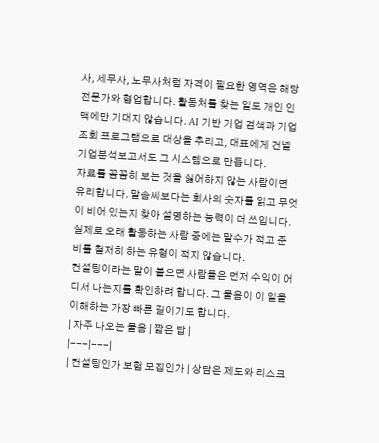사, 세무사, 노무사처럼 자격이 필요한 영역은 해당 전문가와 협업합니다. 활동처를 찾는 일도 개인 인맥에만 기대지 않습니다. AI 기반 기업 검색과 기업조회 프로그램으로 대상을 추리고, 대표에게 건넬 기업분석보고서도 그 시스템으로 만듭니다.
자료를 꼼꼼히 보는 것을 싫어하지 않는 사람이면 유리합니다. 말솜씨보다는 회사의 숫자를 읽고 무엇이 비어 있는지 찾아 설명하는 능력이 더 쓰입니다. 실제로 오래 활동하는 사람 중에는 말수가 적고 준비를 철저히 하는 유형이 적지 않습니다.
컨설팅이라는 말이 붙으면 사람들은 먼저 수익이 어디서 나는지를 확인하려 합니다. 그 물음이 이 일을 이해하는 가장 빠른 길이기도 합니다.
| 자주 나오는 물음 | 짧은 답 |
|---|---|
| 컨설팅인가 보험 모집인가 | 상담은 제도와 리스크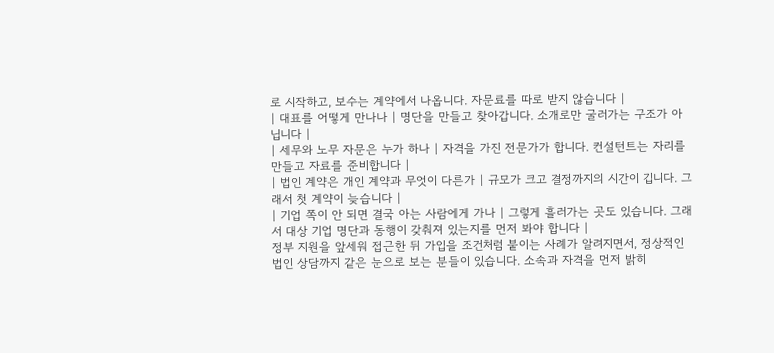로 시작하고, 보수는 계약에서 나옵니다. 자문료를 따로 받지 않습니다 |
| 대표를 어떻게 만나나 | 명단을 만들고 찾아갑니다. 소개로만 굴러가는 구조가 아닙니다 |
| 세무와 노무 자문은 누가 하나 | 자격을 가진 전문가가 합니다. 컨설턴트는 자리를 만들고 자료를 준비합니다 |
| 법인 계약은 개인 계약과 무엇이 다른가 | 규모가 크고 결정까지의 시간이 깁니다. 그래서 첫 계약이 늦습니다 |
| 기업 쪽이 안 되면 결국 아는 사람에게 가나 | 그렇게 흘러가는 곳도 있습니다. 그래서 대상 기업 명단과 동행이 갖춰져 있는지를 먼저 봐야 합니다 |
정부 지원을 앞세워 접근한 뒤 가입을 조건처럼 붙이는 사례가 알려지면서, 정상적인 법인 상담까지 같은 눈으로 보는 분들이 있습니다. 소속과 자격을 먼저 밝히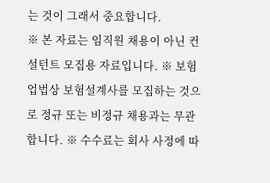는 것이 그래서 중요합니다.
※ 본 자료는 임직원 채용이 아닌 컨설턴트 모집용 자료입니다. ※ 보험업법상 보험설계사를 모집하는 것으로 정규 또는 비정규 채용과는 무관합니다. ※ 수수료는 회사 사정에 따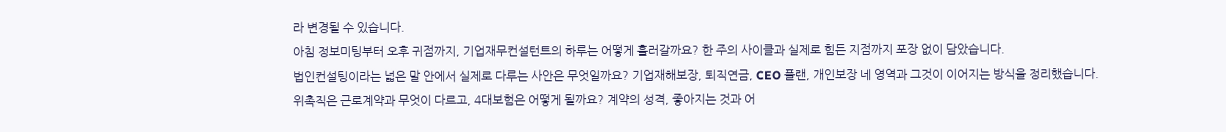라 변경될 수 있습니다.
아침 정보미팅부터 오후 귀점까지, 기업재무컨설턴트의 하루는 어떻게 흘러갈까요? 한 주의 사이클과 실제로 힘든 지점까지 포장 없이 담았습니다.
법인컨설팅이라는 넓은 말 안에서 실제로 다루는 사안은 무엇일까요? 기업재해보장, 퇴직연금, CEO 플랜, 개인보장 네 영역과 그것이 이어지는 방식을 정리했습니다.
위촉직은 근로계약과 무엇이 다르고, 4대보험은 어떻게 될까요? 계약의 성격, 좋아지는 것과 어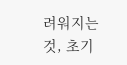려워지는 것, 초기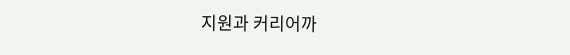지원과 커리어까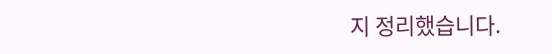지 정리했습니다.